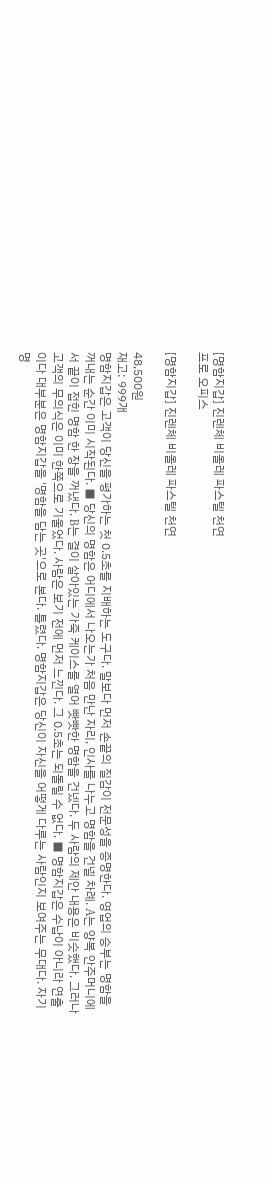[명함지갑] 진렌체 비올레 파스텔 천연
프로 오피스

[명함지갑] 진렌체 비올레 파스텔 천연

48,500원
재고: 999개
명함지갑은 고객이 당신을 평가하는 첫 0.5초를 지배하는 도구다. 말보다 먼저 손끝의 질감이 전문성을 증명한다. 영업의 승부는 명함을 꺼내는 순간 이미 시작된다. ■ 당신의 명함은 어디에서 나오는가 처음 만난 자리, 인사를 나누고 명함을 건넬 차례. A는 양복 안주머니에서 끝이 접힌 명함 한 장을 꺼냈다. B는 결이 살아있는 가죽 케이스를 열어 빳빳한 명함을 건넸다. 두 사람의 제안 내용은 비슷했다. 그러나 고객의 무의식은 이미 한쪽으로 기울었다. 사람은 보기 전에 먼저 느낀다. 그 0.5초는 되돌릴 수 없다. ■ 명함지갑은 수납이 아니라 연출이다 대부분은 명함지갑을 '명함을 담는 곳'으로 본다. 틀렸다. 명함지갑은 당신이 자신을 어떻게 다루는 사람인지 보여주는 무대다. 자기 명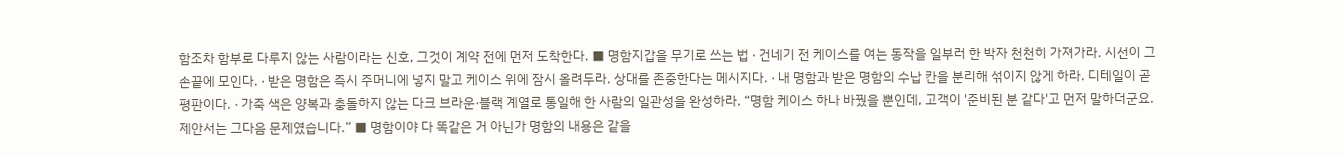함조차 함부로 다루지 않는 사람이라는 신호, 그것이 계약 전에 먼저 도착한다. ■ 명함지갑을 무기로 쓰는 법 · 건네기 전 케이스를 여는 동작을 일부러 한 박자 천천히 가져가라. 시선이 그 손끝에 모인다. · 받은 명함은 즉시 주머니에 넣지 말고 케이스 위에 잠시 올려두라. 상대를 존중한다는 메시지다. · 내 명함과 받은 명함의 수납 칸을 분리해 섞이지 않게 하라. 디테일이 곧 평판이다. · 가죽 색은 양복과 충돌하지 않는 다크 브라운·블랙 계열로 통일해 한 사람의 일관성을 완성하라. “명함 케이스 하나 바꿨을 뿐인데, 고객이 '준비된 분 같다'고 먼저 말하더군요. 제안서는 그다음 문제였습니다.” ■ 명함이야 다 똑같은 거 아닌가 명함의 내용은 같을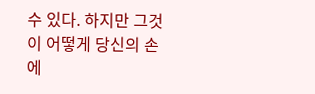수 있다. 하지만 그것이 어떻게 당신의 손에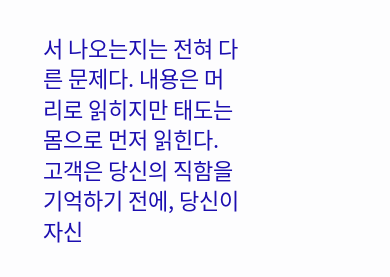서 나오는지는 전혀 다른 문제다. 내용은 머리로 읽히지만 태도는 몸으로 먼저 읽힌다. 고객은 당신의 직함을 기억하기 전에, 당신이 자신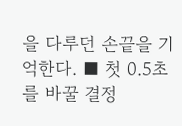을 다루던 손끝을 기억한다. ■ 첫 0.5초를 바꿀 결정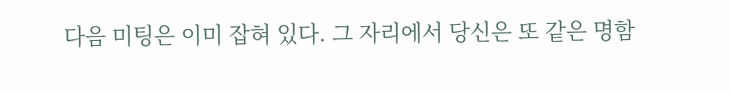다음 미팅은 이미 잡혀 있다. 그 자리에서 당신은 또 같은 명함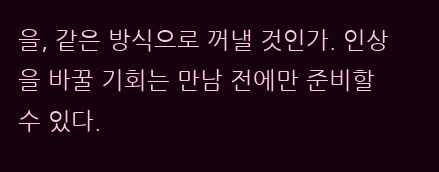을, 같은 방식으로 꺼낼 것인가. 인상을 바꿀 기회는 만남 전에만 준비할 수 있다.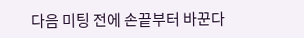다음 미팅 전에 손끝부터 바꾼다